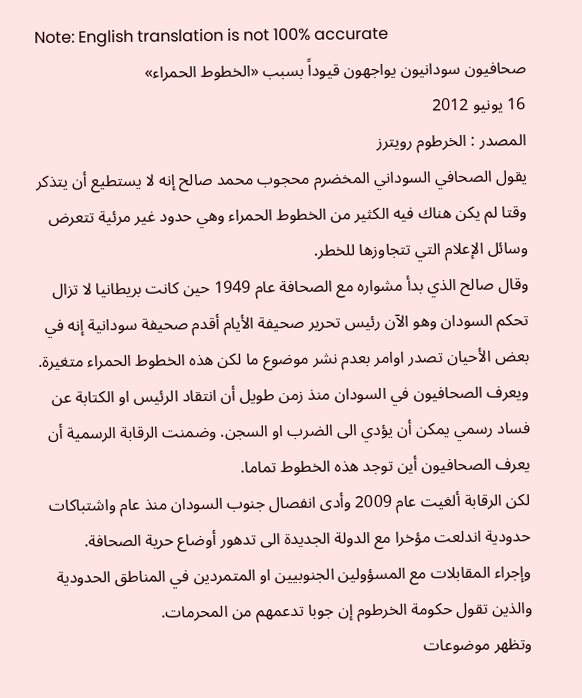Note: English translation is not 100% accurate
صحافيون سودانيون يواجهون قيوداً بسبب «الخطوط الحمراء»
16 يونيو 2012
المصدر : الخرطوم رويترز
يقول الصحافي السوداني المخضرم محجوب محمد صالح إنه لا يستطيع أن يتذكر وقتا لم يكن هناك فيه الكثير من الخطوط الحمراء وهي حدود غير مرئية تتعرض وسائل الإعلام التي تتجاوزها للخطر.
وقال صالح الذي بدأ مشواره مع الصحافة عام 1949 حين كانت بريطانيا لا تزال تحكم السودان وهو الآن رئيس تحرير صحيفة الأيام أقدم صحيفة سودانية إنه في بعض الأحيان تصدر اوامر بعدم نشر موضوع ما لكن هذه الخطوط الحمراء متغيرة.
ويعرف الصحافيون في السودان منذ زمن طويل أن انتقاد الرئيس او الكتابة عن فساد رسمي يمكن أن يؤدي الى الضرب او السجن. وضمنت الرقابة الرسمية أن يعرف الصحافيون أين توجد هذه الخطوط تماما.
لكن الرقابة ألغيت عام 2009 وأدى انفصال جنوب السودان منذ عام واشتباكات حدودية اندلعت مؤخرا مع الدولة الجديدة الى تدهور أوضاع حرية الصحافة.
وإجراء المقابلات مع المسؤولين الجنوبيين او المتمردين في المناطق الحدودية والذين تقول حكومة الخرطوم إن جوبا تدعمهم من المحرمات.
وتظهر موضوعات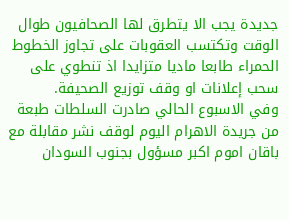جديدة يجب الا يتطرق لها الصحافيون طوال الوقت وتكتسب العقوبات على تجاوز الخطوط الحمراء طابعا ماديا متزايدا اذ تنطوي على سحب إعلانات او وقف توزيع الصحيفة.
وفي الاسبوع الحالي صادرت السلطات طبعة من جريدة الاهرام اليوم لوقف نشر مقابلة مع باقان اموم اكبر مسؤول بجنوب السودان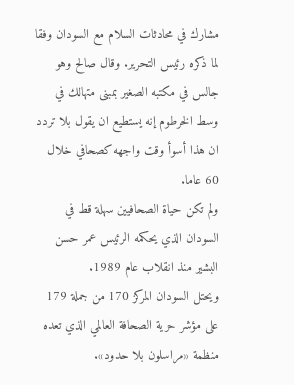مشارك في محادثات السلام مع السودان وفقا لما ذكره رئيس التحرير. وقال صالح وهو جالس في مكتبه الصغير بمبنى متهالك في وسط الخرطوم إنه يستطيع ان يقول بلا تردد ان هذا أسوأ وقت واجهه كصحافي خلال 60 عاما.
ولم تكن حياة الصحافيين سهلة قط في السودان الذي يحكمه الرئيس عمر حسن البشير منذ انقلاب عام 1989.
ويحتل السودان المركز 170 من جملة 179 على مؤشر حرية الصحافة العالمي الذي تعده منظمة «مراسلون بلا حدود».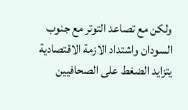ولكن مع تصاعد التوتر مع جنوب السودان واشتداد الازمة الاقتصادية يتزايد الضغط على الصحافيين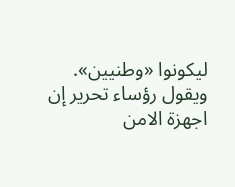ليكونوا «وطنيين».
ويقول رؤساء تحرير إن اجهزة الامن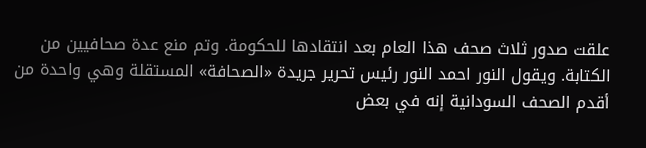علقت صدور ثلاث صحف هذا العام بعد انتقادها للحكومة. وتم منع عدة صحافيين من الكتابة. ويقول النور احمد النور رئيس تحرير جريدة «الصحافة» المستقلة وهي واحدة من أقدم الصحف السودانية إنه في بعض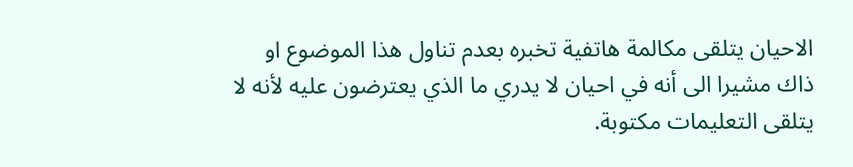الاحيان يتلقى مكالمة هاتفية تخبره بعدم تناول هذا الموضوع او ذاك مشيرا الى أنه في احيان لا يدري ما الذي يعترضون عليه لأنه لا يتلقى التعليمات مكتوبة.